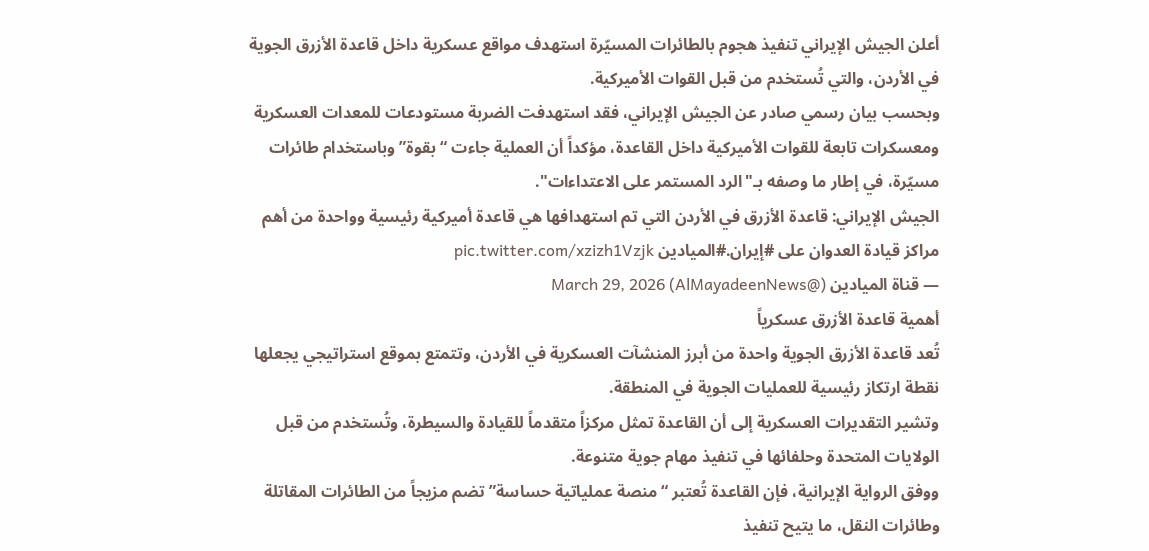أعلن الجيش الإيراني تنفيذ هجوم بالطائرات المسيّرة استهدف مواقع عسكرية داخل قاعدة الأزرق الجوية في الأردن، والتي تُستخدم من قبل القوات الأميركية.
وبحسب بيان رسمي صادر عن الجيش الإيراني، فقد استهدفت الضربة مستودعات للمعدات العسكرية ومعسكرات تابعة للقوات الأميركية داخل القاعدة، مؤكداً أن العملية جاءت “بقوة” وباستخدام طائرات مسيّرة، في إطار ما وصفه بـ"الرد المستمر على الاعتداءات".
الجيش الإيراني: قاعدة الأزرق في الأردن التي تم استهدافها هي قاعدة أميركية رئيسية وواحدة من أهم مراكز قيادة العدوان على #إيران.#الميادين pic.twitter.com/xzizh1Vzjk
— قناة الميادين (@AlMayadeenNews) March 29, 2026
أهمية قاعدة الأزرق عسكرياً
تُعد قاعدة الأزرق الجوية واحدة من أبرز المنشآت العسكرية في الأردن، وتتمتع بموقع استراتيجي يجعلها نقطة ارتكاز رئيسية للعمليات الجوية في المنطقة.
وتشير التقديرات العسكرية إلى أن القاعدة تمثل مركزاً متقدماً للقيادة والسيطرة، وتُستخدم من قبل الولايات المتحدة وحلفائها في تنفيذ مهام جوية متنوعة.
ووفق الرواية الإيرانية، فإن القاعدة تُعتبر “منصة عملياتية حساسة” تضم مزيجاً من الطائرات المقاتلة وطائرات النقل، ما يتيح تنفيذ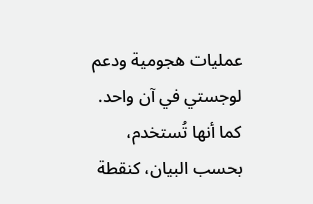عمليات هجومية ودعم لوجستي في آن واحد. كما أنها تُستخدم، بحسب البيان، كنقطة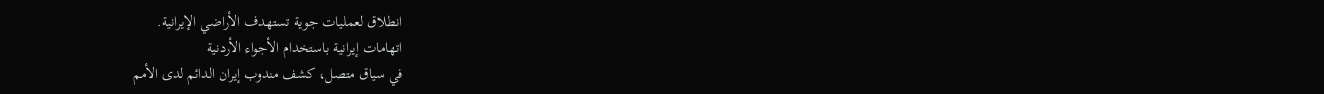انطلاق لعمليات جوية تستهدف الأراضي الإيرانية.
اتهامات إيرانية باستخدام الأجواء الأردنية
في سياق متصل، كشف مندوب إيران الدائم لدى الأمم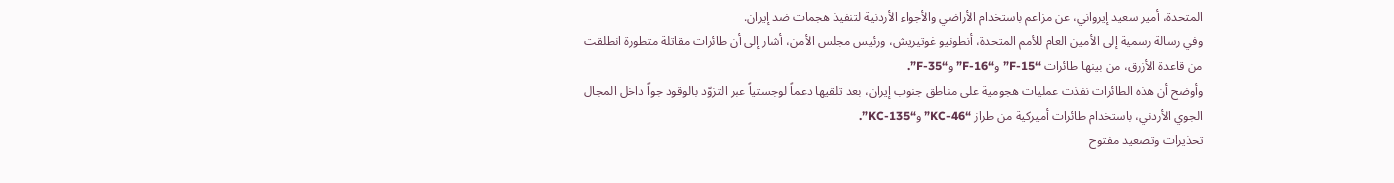المتحدة، أمير سعيد إيرواني، عن مزاعم باستخدام الأراضي والأجواء الأردنية لتنفيذ هجمات ضد إيران.
وفي رسالة رسمية إلى الأمين العام للأمم المتحدة، أنطونيو غوتيريش، ورئيس مجلس الأمن، أشار إلى أن طائرات مقاتلة متطورة انطلقت من قاعدة الأزرق، من بينها طائرات “F-15” و“F-16” و“F-35”.
وأوضح أن هذه الطائرات نفذت عمليات هجومية على مناطق جنوب إيران، بعد تلقيها دعماً لوجستياً عبر التزوّد بالوقود جواً داخل المجال الجوي الأردني، باستخدام طائرات أميركية من طراز “KC-46” و“KC-135”.
تحذيرات وتصعيد مفتوح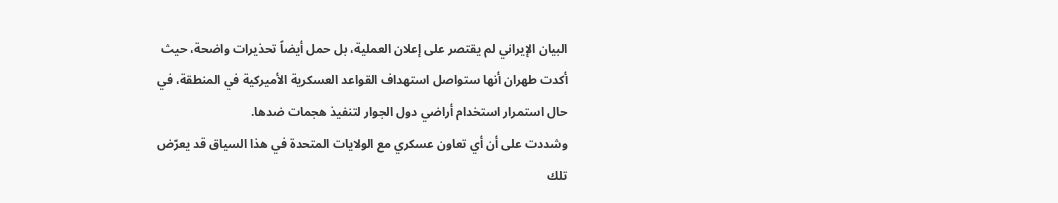البيان الإيراني لم يقتصر على إعلان العملية، بل حمل أيضاً تحذيرات واضحة، حيث أكدت طهران أنها ستواصل استهداف القواعد العسكرية الأميركية في المنطقة، في حال استمرار استخدام أراضي دول الجوار لتنفيذ هجمات ضدها.
وشددت على أن أي تعاون عسكري مع الولايات المتحدة في هذا السياق قد يعرّض تلك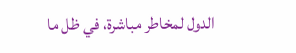الدول لمخاطر مباشرة، في ظل ما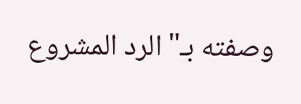وصفته بـ"الرد المشروع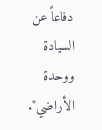دفاعاً عن السيادة ووحدة الأراضي".